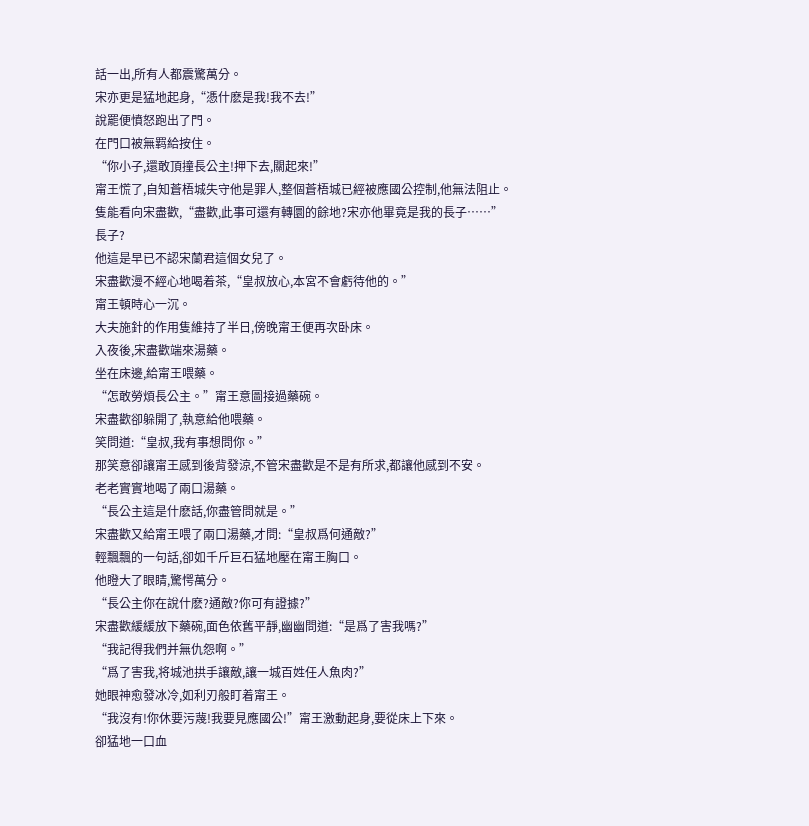話一出,所有人都震驚萬分。
宋亦更是猛地起身,“憑什麽是我!我不去!”
說罷便憤怒跑出了門。
在門口被無羁給按住。
“你小子,還敢頂撞長公主!押下去,關起來!”
甯王慌了,自知蒼梧城失守他是罪人,整個蒼梧城已經被應國公控制,他無法阻止。
隻能看向宋盡歡,“盡歡,此事可還有轉圜的餘地?宋亦他畢竟是我的長子……”
長子?
他這是早已不認宋蘭君這個女兒了。
宋盡歡漫不經心地喝着茶,“皇叔放心,本宮不會虧待他的。”
甯王頓時心一沉。
大夫施針的作用隻維持了半日,傍晚甯王便再次卧床。
入夜後,宋盡歡端來湯藥。
坐在床邊,給甯王喂藥。
“怎敢勞煩長公主。”甯王意圖接過藥碗。
宋盡歡卻躲開了,執意給他喂藥。
笑問道:“皇叔,我有事想問你。”
那笑意卻讓甯王感到後背發涼,不管宋盡歡是不是有所求,都讓他感到不安。
老老實實地喝了兩口湯藥。
“長公主這是什麽話,你盡管問就是。”
宋盡歡又給甯王喂了兩口湯藥,才問:“皇叔爲何通敵?”
輕飄飄的一句話,卻如千斤巨石猛地壓在甯王胸口。
他瞪大了眼睛,驚愕萬分。
“長公主你在說什麽?通敵?你可有證據?”
宋盡歡緩緩放下藥碗,面色依舊平靜,幽幽問道:“是爲了害我嗎?”
“我記得我們并無仇怨啊。”
“爲了害我,将城池拱手讓敵,讓一城百姓任人魚肉?”
她眼神愈發冰冷,如利刃般盯着甯王。
“我沒有!你休要污蔑!我要見應國公!”甯王激動起身,要從床上下來。
卻猛地一口血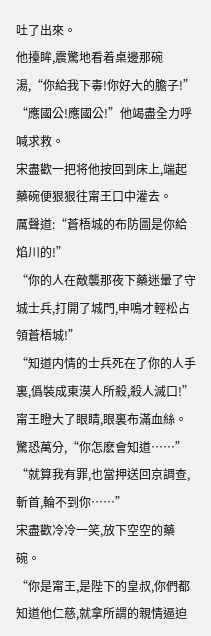吐了出來。
他擡眸,震驚地看着桌邊那碗湯,“你給我下毒!你好大的膽子!”
“應國公!應國公!”他竭盡全力呼喊求救。
宋盡歡一把将他按回到床上,端起藥碗便狠狠往甯王口中灌去。
厲聲道:“蒼梧城的布防圖是你給焰川的!”
“你的人在敵襲那夜下藥迷暈了守城士兵,打開了城門,申鳴才輕松占領蒼梧城!”
“知道内情的士兵死在了你的人手裏,僞裝成東漠人所殺,殺人滅口!”
甯王瞪大了眼睛,眼裏布滿血絲。
驚恐萬分,“你怎麽會知道……”
“就算我有罪,也當押送回京調查,斬首,輪不到你……”
宋盡歡冷冷一笑,放下空空的藥碗。
“你是甯王,是陛下的皇叔,你們都知道他仁慈,就拿所謂的親情逼迫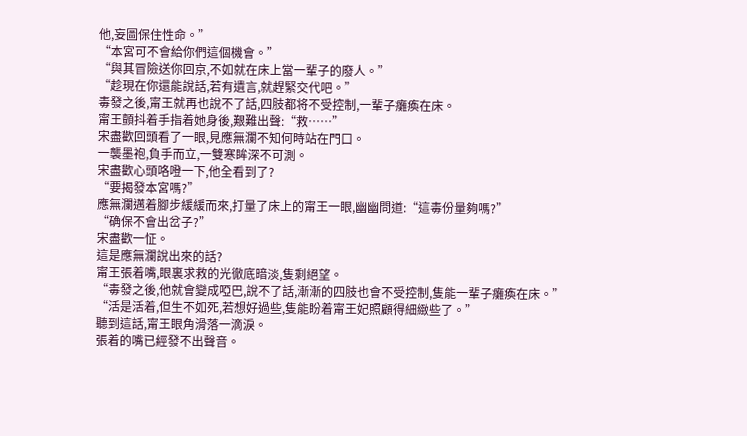他,妄圖保住性命。”
“本宮可不會給你們這個機會。”
“與其冒險送你回京,不如就在床上當一輩子的廢人。”
“趁現在你還能說話,若有遺言,就趕緊交代吧。”
毒發之後,甯王就再也說不了話,四肢都将不受控制,一輩子癱瘓在床。
甯王顫抖着手指着她身後,艱難出聲:“救……”
宋盡歡回頭看了一眼,見應無瀾不知何時站在門口。
一襲墨袍,負手而立,一雙寒眸深不可測。
宋盡歡心頭咯噔一下,他全看到了?
“要揭發本宮嗎?”
應無瀾邁着腳步緩緩而來,打量了床上的甯王一眼,幽幽問道:“這毒份量夠嗎?”
“确保不會出岔子?”
宋盡歡一怔。
這是應無瀾說出來的話?
甯王張着嘴,眼裏求救的光徹底暗淡,隻剩絕望。
“毒發之後,他就會變成啞巴,說不了話,漸漸的四肢也會不受控制,隻能一輩子癱瘓在床。”
“活是活着,但生不如死,若想好過些,隻能盼着甯王妃照顧得細緻些了。”
聽到這話,甯王眼角滑落一滴淚。
張着的嘴已經發不出聲音。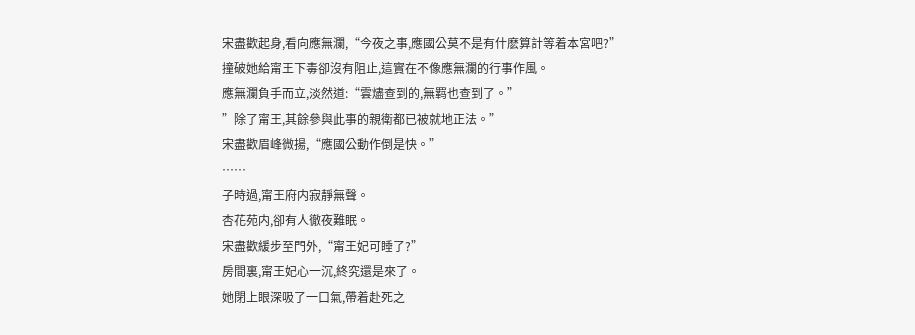宋盡歡起身,看向應無瀾,“今夜之事,應國公莫不是有什麽算計等着本宮吧?”
撞破她給甯王下毒卻沒有阻止,這實在不像應無瀾的行事作風。
應無瀾負手而立,淡然道:“雲燼查到的,無羁也查到了。”
”除了甯王,其餘參與此事的親衛都已被就地正法。”
宋盡歡眉峰微揚,“應國公動作倒是快。”
……
子時過,甯王府内寂靜無聲。
杏花苑内,卻有人徹夜難眠。
宋盡歡緩步至門外,“甯王妃可睡了?”
房間裏,甯王妃心一沉,終究還是來了。
她閉上眼深吸了一口氣,帶着赴死之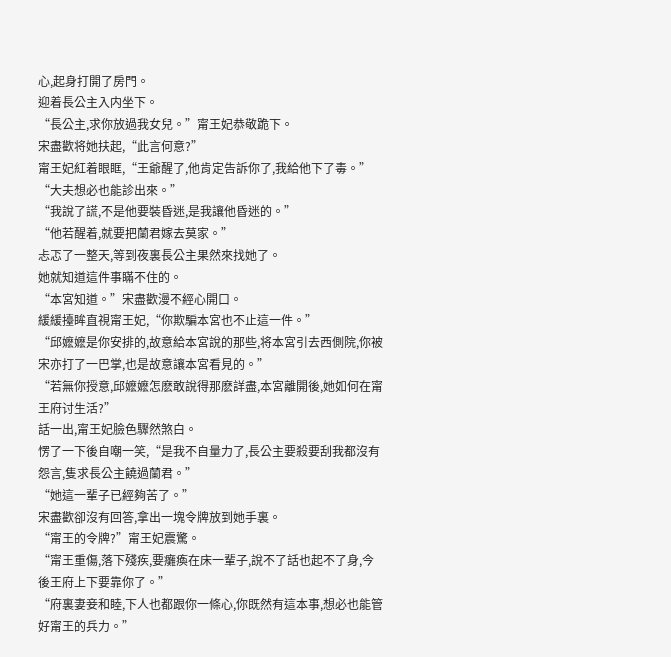心,起身打開了房門。
迎着長公主入内坐下。
“長公主,求你放過我女兒。”甯王妃恭敬跪下。
宋盡歡将她扶起,“此言何意?”
甯王妃紅着眼眶,“王爺醒了,他肯定告訴你了,我給他下了毒。”
“大夫想必也能診出來。”
“我說了謊,不是他要裝昏迷,是我讓他昏迷的。”
“他若醒着,就要把蘭君嫁去莫家。”
忐忑了一整天,等到夜裏長公主果然來找她了。
她就知道這件事瞞不住的。
“本宮知道。”宋盡歡漫不經心開口。
緩緩擡眸直視甯王妃,“你欺騙本宮也不止這一件。”
“邱嬷嬷是你安排的,故意給本宮說的那些,将本宮引去西側院,你被宋亦打了一巴掌,也是故意讓本宮看見的。”
“若無你授意,邱嬷嬷怎麽敢說得那麽詳盡,本宮離開後,她如何在甯王府讨生活?”
話一出,甯王妃臉色驟然煞白。
愣了一下後自嘲一笑,“是我不自量力了,長公主要殺要刮我都沒有怨言,隻求長公主饒過蘭君。”
“她這一輩子已經夠苦了。”
宋盡歡卻沒有回答,拿出一塊令牌放到她手裏。
“甯王的令牌?”甯王妃震驚。
“甯王重傷,落下殘疾,要癱瘓在床一輩子,說不了話也起不了身,今後王府上下要靠你了。”
“府裏妻妾和睦,下人也都跟你一條心,你既然有這本事,想必也能管好甯王的兵力。”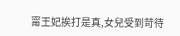甯王妃挨打是真,女兒受到苛待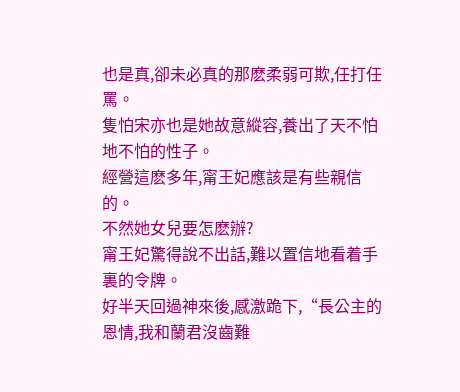也是真,卻未必真的那麽柔弱可欺,任打任罵。
隻怕宋亦也是她故意縱容,養出了天不怕地不怕的性子。
經營這麽多年,甯王妃應該是有些親信的。
不然她女兒要怎麽辦?
甯王妃驚得說不出話,難以置信地看着手裏的令牌。
好半天回過神來後,感激跪下,“長公主的恩情,我和蘭君沒齒難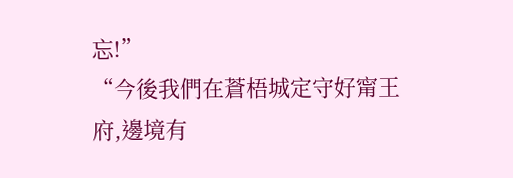忘!”
“今後我們在蒼梧城定守好甯王府,邊境有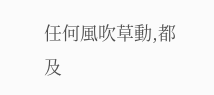任何風吹草動,都及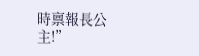時禀報長公主!”